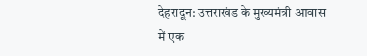देहरादून: उत्तराखंड के मुख्यमंत्री आवास में एक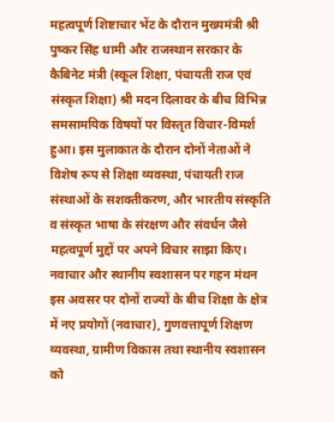महत्वपूर्ण शिष्टाचार भेंट के दौरान मुख्यमंत्री श्री पुष्कर सिंह धामी और राजस्थान सरकार के कैबिनेट मंत्री (स्कूल शिक्षा, पंचायती राज एवं संस्कृत शिक्षा) श्री मदन दिलावर के बीच विभिन्न समसामयिक विषयों पर विस्तृत विचार-विमर्श हुआ। इस मुलाकात के दौरान दोनों नेताओं ने विशेष रूप से शिक्षा व्यवस्था, पंचायती राज संस्थाओं के सशक्तीकरण, और भारतीय संस्कृति व संस्कृत भाषा के संरक्षण और संवर्धन जैसे महत्वपूर्ण मुद्दों पर अपने विचार साझा किए।
नवाचार और स्थानीय स्वशासन पर गहन मंथन
इस अवसर पर दोनों राज्यों के बीच शिक्षा के क्षेत्र में नए प्रयोगों (नवाचार), गुणवत्तापूर्ण शिक्षण व्यवस्था, ग्रामीण विकास तथा स्थानीय स्वशासन को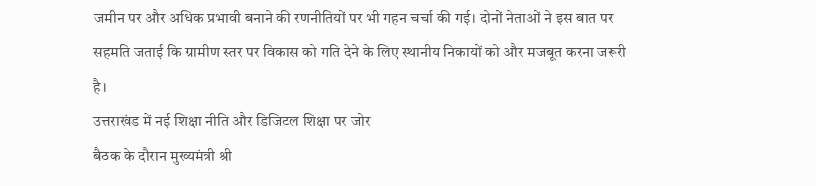जमीन पर और अधिक प्रभावी बनाने की रणनीतियों पर भी गहन चर्चा की गई। दोनों नेताओं ने इस बात पर सहमति जताई कि ग्रामीण स्तर पर विकास को गति देने के लिए स्थानीय निकायों को और मजबूत करना जरूरी है।
उत्तराखंड में नई शिक्षा नीति और डिजिटल शिक्षा पर जोर
बैठक के दौरान मुख्यमंत्री श्री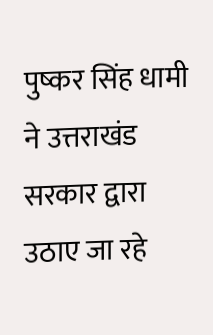पुष्कर सिंह धामी ने उत्तराखंड सरकार द्वारा उठाए जा रहे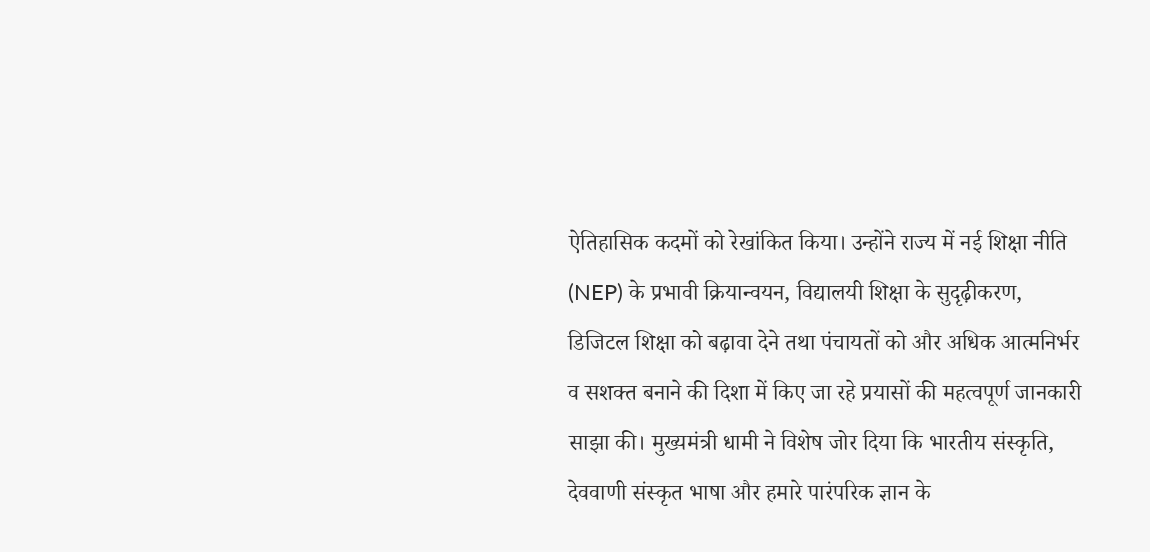ऐतिहासिक कदमों को रेखांकित किया। उन्होंने राज्य में नई शिक्षा नीति (NEP) के प्रभावी क्रियान्वयन, विद्यालयी शिक्षा के सुदृढ़ीकरण, डिजिटल शिक्षा को बढ़ावा देने तथा पंचायतों को और अधिक आत्मनिर्भर व सशक्त बनाने की दिशा में किए जा रहे प्रयासों की महत्वपूर्ण जानकारी साझा की। मुख्यमंत्री धामी ने विशेष जोर दिया कि भारतीय संस्कृति, देववाणी संस्कृत भाषा और हमारे पारंपरिक ज्ञान के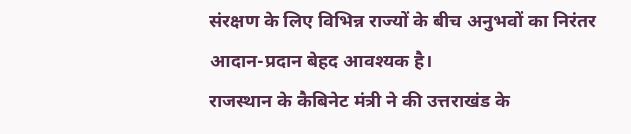संरक्षण के लिए विभिन्न राज्यों के बीच अनुभवों का निरंतर आदान-प्रदान बेहद आवश्यक है।
राजस्थान के कैबिनेट मंत्री ने की उत्तराखंड के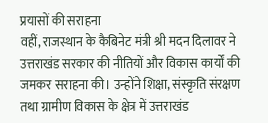प्रयासों की सराहना
वहीं, राजस्थान के कैबिनेट मंत्री श्री मदन दिलावर ने उत्तराखंड सरकार की नीतियों और विकास कार्यों की जमकर सराहना की। उन्होंने शिक्षा, संस्कृति संरक्षण तथा ग्रामीण विकास के क्षेत्र में उत्तराखंड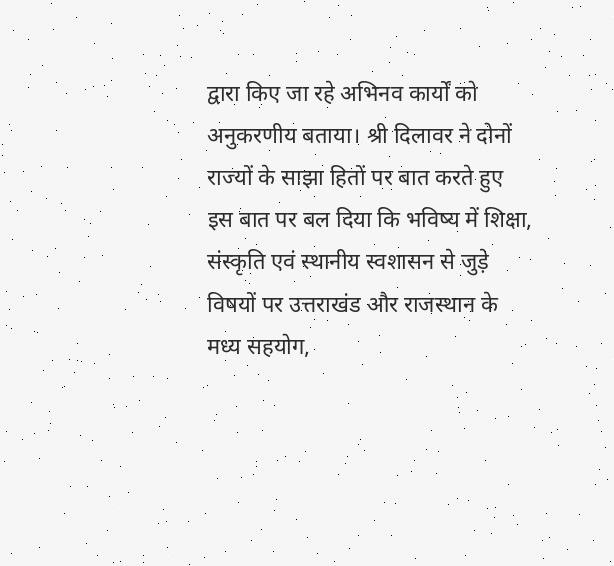द्वारा किए जा रहे अभिनव कार्यों को अनुकरणीय बताया। श्री दिलावर ने दोनों राज्यों के साझा हितों पर बात करते हुए इस बात पर बल दिया कि भविष्य में शिक्षा, संस्कृति एवं स्थानीय स्वशासन से जुड़े विषयों पर उत्तराखंड और राजस्थान के मध्य सहयोग,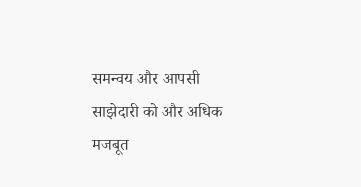समन्वय और आपसी साझेदारी को और अधिक मजबूत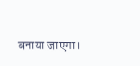बनाया जाएगा।